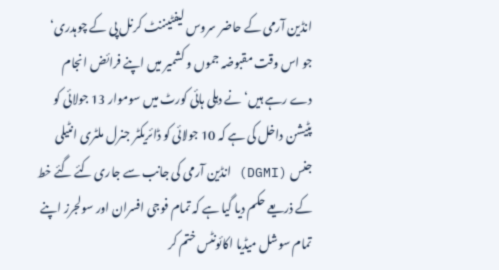انڈین آرمی کے حاضر سروس لیفٹیننٹ کرنل پی کے چوہدری‘ جو اس وقت مقبوضہ جموں و کشمیر میں اپنے فرائض انجام دے رہے ہیں‘ نے دہلی ہائی کورٹ میں سوموار 13 جولائی کو پٹیشن داخل کی ہے کہ 10 جولائی کو ڈائریکٹر جنرل ملٹری انٹیلی جنس (DGMI) انڈین آرمی کی جانب سے جاری کئے گئے خط کے ذریعے حکم دیا گیا ہے کہ تمام فوجی افسران اور سولجرز اپنے تمام سوشل میڈیا اکائونٹس ختم کر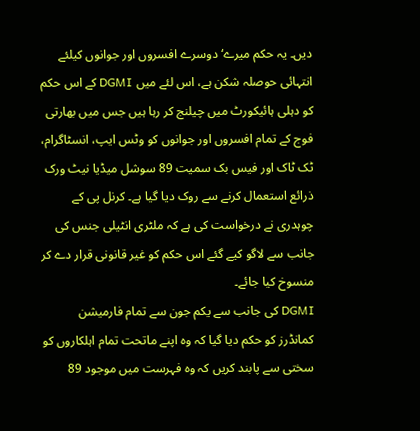دیں۔ یہ حکم میرے‘ دوسرے افسروں اور جوانوں کیلئے انتہائی حوصلہ شکن ہے، اس لئے میں DGMI کے اس حکم کو دہلی ہائیکورٹ میں چیلنج کر رہا ہیں جس میں بھارتی فوج کے تمام افسروں اور جوانوں کو وٹس ایپ، انسٹاگرام، ٹک ٹاک اور فیس بک سمیت 89 سوشل میڈیا نیٹ ورک ذرائع استعمال کرنے سے روک دیا گیا ہے۔ کرنل پی کے چوہدری نے درخواست کی ہے کہ ملٹری انٹیلی جنس کی جانب سے لاگو کیے گئے اس حکم کو غیر قانونی قرار دے کر منسوخ کیا جائے۔
DGMI کی جانب سے یکم جون سے تمام فارمیشن کمانڈرز کو حکم دیا گیا کہ وہ اپنے ماتحت تمام اہلکاروں کو سختی سے پابند کریں کہ وہ فہرست میں موجود 89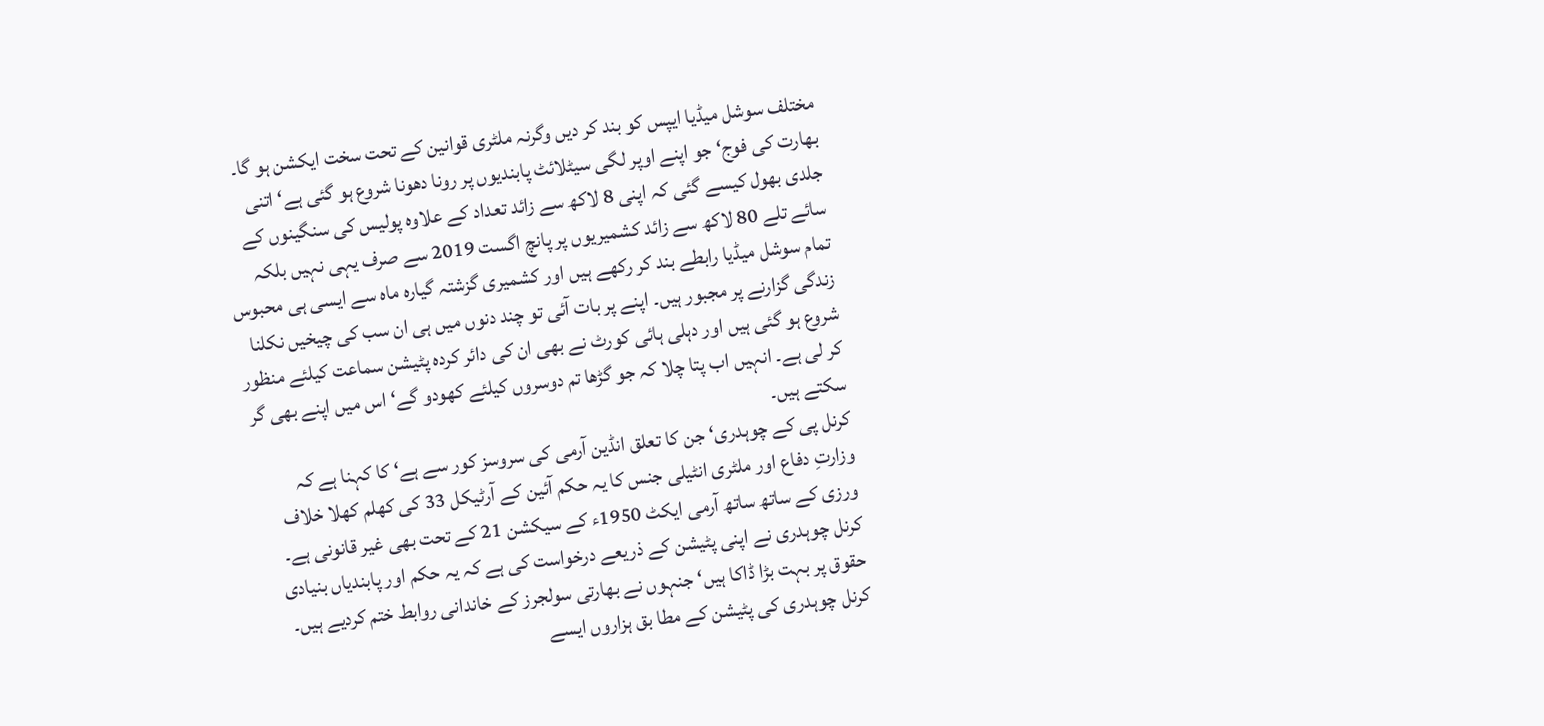مختلف سوشل میڈیا ایپس کو بند کر دیں وگرنہ ملٹری قوانین کے تحت سخت ایکشن ہو گا۔
بھارت کی فوج‘ جو اپنے اوپر لگی سیٹلائٹ پابندیوں پر رونا دھونا شروع ہو گئی ہے‘ اتنی جلدی بھول کیسے گئی کہ اپنی 8 لاکھ سے زائد تعداد کے علاوہ پولیس کی سنگینوں کے سائے تلے 80 لاکھ سے زائد کشمیریوں پر پانچ اگست 2019 سے صرف یہی نہیں بلکہ تمام سوشل میڈیا رابطے بند کر رکھے ہیں اور کشمیری گزشتہ گیارہ ماہ سے ایسی ہی محبوس زندگی گزارنے پر مجبور ہیں۔ اپنے پر بات آئی تو چند دنوں میں ہی ان سب کی چیخیں نکلنا شروع ہو گئی ہیں اور دہلی ہائی کورٹ نے بھی ان کی دائر کردہ پٹیشن سماعت کیلئے منظور کر لی ہے۔ انہیں اب پتا چلا کہ جو گڑھا تم دوسروں کیلئے کھودو گے‘ اس میں اپنے بھی گر سکتے ہیں۔
کرنل پی کے چوہدری‘ جن کا تعلق انڈین آرمی کی سروسز کور سے ہے‘ کا کہنا ہے کہ وزارتِ دفاع اور ملٹری انٹیلی جنس کا یہ حکم آئین کے آرٹیکل 33 کی کھلم کھلا خلاف ورزی کے ساتھ ساتھ آرمی ایکٹ 1950ء کے سیکشن 21 کے تحت بھی غیر قانونی ہے۔ کرنل چوہدری نے اپنی پٹیشن کے ذریعے درخواست کی ہے کہ یہ حکم اور پابندیاں بنیادی حقوق پر بہت بڑا ڈاکا ہیں‘ جنہوں نے بھارتی سولجرز کے خاندانی روابط ختم کردیے ہیں۔ کرنل چوہدری کی پٹیشن کے مطا بق ہزاروں ایسے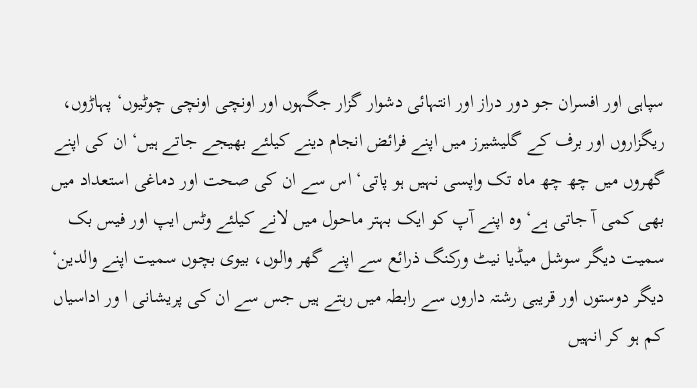سپاہی اور افسران جو دور دراز اور انتہائی دشوار گزار جگہوں اور اونچی اونچی چوٹیوں‘ پہاڑوں، ریگزاروں اور برف کے گلیشیرز میں اپنے فرائض انجام دینے کیلئے بھیجے جاتے ہیں‘ ان کی اپنے گھروں میں چھ چھ ماہ تک واپسی نہیں ہو پاتی‘ اس سے ان کی صحت اور دماغی استعداد میں بھی کمی آ جاتی ہے‘ وہ اپنے آپ کو ایک بہتر ماحول میں لانے کیلئے وٹس ایپ اور فیس بک سمیت دیگر سوشل میڈیا نیٹ ورکنگ ذرائع سے اپنے گھر والوں، بیوی بچوں سمیت اپنے والدین‘ دیگر دوستوں اور قریبی رشتہ داروں سے رابطہ میں رہتے ہیں جس سے ان کی پریشانی ا ور اداسیاں کم ہو کر انہیں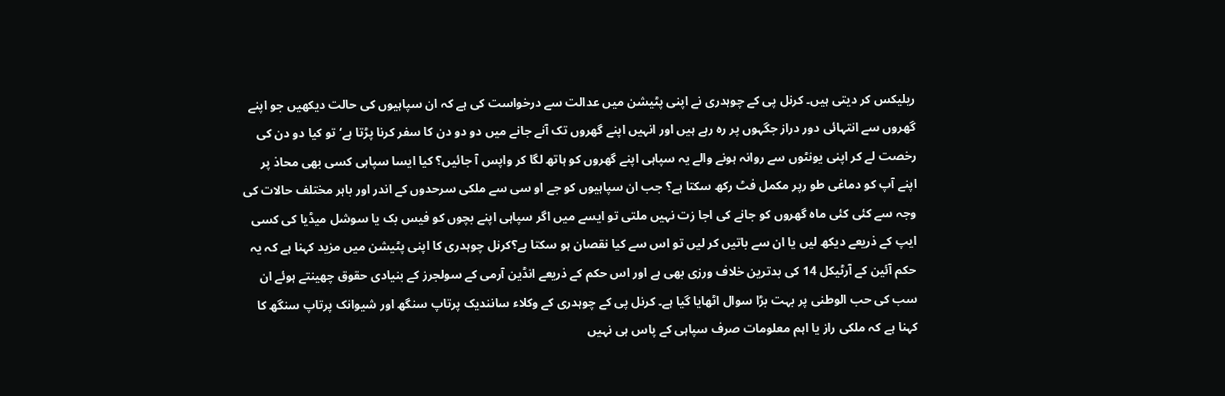ریلیکس کر دیتی ہیں۔ کرنل پی کے چوہدری نے اپنی پٹیشن میں عدالت سے درخواست کی ہے کہ ان سپاہیوں کی حالت دیکھیں جو اپنے گھروں سے انتہائی دور دراز جگہوں پر رہ رہے ہیں اور انہیں اپنے گھروں تک آنے جانے میں دو دو دن کا سفر کرنا پڑتا ہے‘ تو کیا دو دن کی رخصت لے کر اپنی یونٹوں سے روانہ ہونے والے یہ سپاہی اپنے گھروں کو ہاتھ لگا کر واپس آ جائیں؟ کیا ایسا سپاہی کسی بھی محاذ پر اپنے آپ کو دماغی طو رپر مکمل فٹ رکھ سکتا ہے؟ جب ان سپاہیوں کو جے او سی سے ملکی سرحدوں کے اندر اور باہر مختلف حالات کی وجہ سے کئی کئی ماہ گھروں کو جانے کی اجا زت نہیں ملتی تو ایسے میں اگر سپاہی اپنے بچوں کو فیس بک یا سوشل میڈیا کی کسی ایپ کے ذریعے دیکھ لیں یا ان سے باتیں کر لیں تو اس سے کیا نقصان ہو سکتا ہے؟کرنل چوہدری کا اپنی پٹیشن میں مزید کہنا ہے کہ یہ حکم آئین کے آرٹیکل 14 کی بدترین خلاف ورزی بھی ہے اور اس حکم کے ذریعے انڈین آرمی کے سولجرز کے بنیادی حقوق چھینتے ہوئے ان سب کی حب الوطنی پر بہت بڑا سوال اٹھایا گیا ہے۔ کرنل پی کے چوہدری کے وکلاء سانندیک پرتاپ سنگھ اور شیوانک پرتاپ سنگھ کا کہنا ہے کہ ملکی راز یا اہم معلومات صرف سپاہی کے پاس ہی نہیں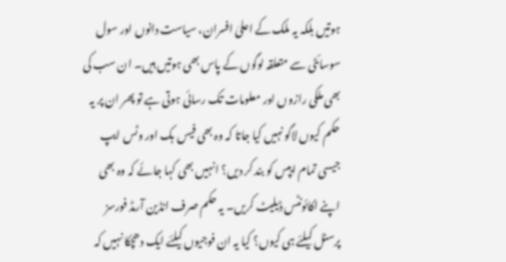ہوتیں بلکہ یہ ملک کے اعلیٰ افسران، سیاست دانوں اور سول سوسائٹی سے متعلقہ لوگوں کے پاس بھی ہوتیں ہیں۔ ان سب کی بھی ملکی رازوں اور معلومات تک رسائی ہوتی ہے تو پھر ان پر یہ حکم کیوں لاگو نہیں کیا جاتا کہ وہ بھی فیس بک اور وٹس ایپ جیسی تمام ایپس کو بند کر دیں؟ انہیں بھی کہا جائے کہ وہ بھی اپنے اکائونٹس ڈیلیٹ کریں۔ یہ حکم صرف انڈین آرمڈ فورسز پرسنل کیلئے ہی کیوں؟ کیا یہ ان فوجیوں کیلئے ایک دھچکا نہیں کہ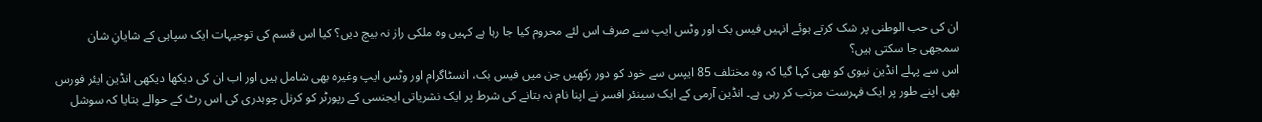ان کی حب الوطنی پر شک کرتے ہوئے انہیں فیس بک اور وٹس ایپ سے صرف اس لئے محروم کیا جا رہا ہے کہیں وہ ملکی راز نہ بیچ دیں؟ کیا اس قسم کی توجیہات ایک سپاہی کے شایانِ شان سمجھی جا سکتی ہیں؟
اس سے پہلے انڈین نیوی کو بھی کہا گیا کہ وہ مختلف 85 ایپس سے خود کو دور رکھیں جن میں فیس بک، انسٹاگرام اور وٹس ایپ وغیرہ بھی شامل ہیں اور اب ان کی دیکھا دیکھی انڈین ایئر فورس بھی اپنے طور پر ایک فہرست مرتب کر رہی ہے۔ انڈین آرمی کے ایک سینئر افسر نے اپنا نام نہ بتانے کی شرط پر ایک نشریاتی ایجنسی کے رپورٹر کو کرنل چوہدری کی اس رٹ کے حوالے بتایا کہ سوشل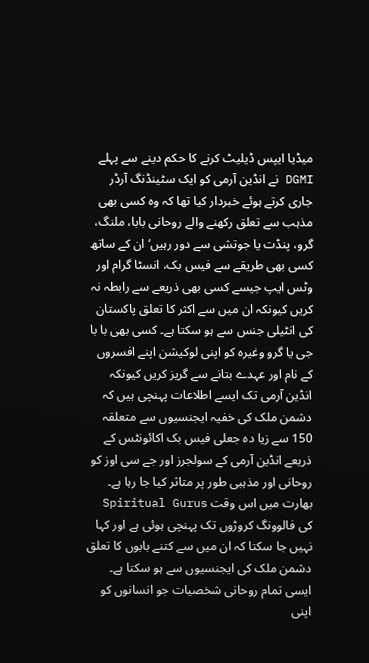میڈیا ایپس ڈیلیٹ کرنے کا حکم دینے سے پہلے DGMI نے انڈین آرمی کو ایک سٹینڈنگ آرڈر جاری کرتے ہوئے خبردار کیا تھا کہ وہ کسی بھی مذہب سے تعلق رکھنے والے روحانی بابا، ملنگ، گرو، پنڈت یا جوتشی سے دور رہیں‘ ان کے ساتھ کسی بھی طریقے سے فیس بک، انسٹا گرام اور وٹس ایپ جیسے کسی بھی ذریعے سے رابطہ نہ کریں کیونکہ ان میں سے اکثر کا تعلق پاکستان کی انٹیلی جنس سے ہو سکتا ہے۔ کسی بھی با با جی یا گرو وغیرہ کو اپنی لوکیشن اپنے افسروں کے نام اور عہدے بتانے سے گریز کریں کیونکہ انڈین آرمی تک ایسے اطلاعات پہنچی ہیں کہ دشمن ملک کی خفیہ ایجنسیوں سے متعلقہ 150 سے زیا دہ جعلی فیس بک اکائونٹس کے ذریعے انڈین آرمی کے سولجرز اور جے سی اوز کو روحانی اور مذہبی طور پر متاثر کیا جا رہا ہے۔ بھارت میں اس وقت Spiritual Gurus کی فالوونگ کروڑوں تک پہنچی ہوئی ہے اور کہا نہیں جا سکتا کہ ان میں سے کتنے بابوں کا تعلق دشمن ملک کی ایجنسیوں سے ہو سکتا ہے۔ ایسی تمام روحانی شخصیات جو انسانوں کو اپنی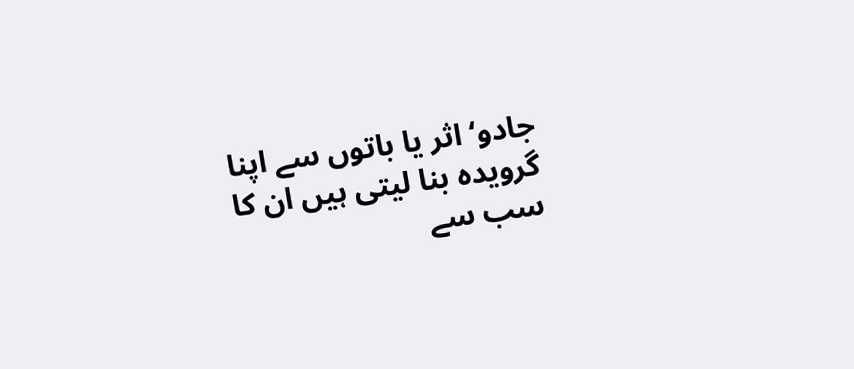جادو‘ اثر یا باتوں سے اپنا گرویدہ بنا لیتی ہیں ان کا سب سے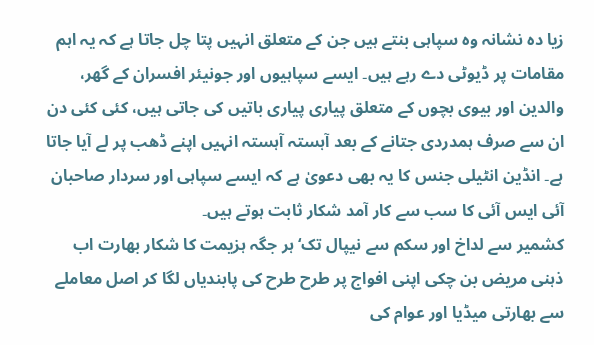زیا دہ نشانہ وہ سپاہی بنتے ہیں جن کے متعلق انہیں پتا چل جاتا ہے کہ یہ اہم مقامات پر ڈیوٹی دے رہے ہیں۔ ایسے سپاہیوں اور جونیئر افسران کے گھر، والدین اور بیوی بچوں کے متعلق پیاری پیاری باتیں کی جاتی ہیں، کئی کئی دن ان سے صرف ہمدردی جتانے کے بعد آہستہ آہستہ انہیں اپنے ڈھب پر لے آیا جاتا ہے۔ انڈین انٹیلی جنس کا یہ بھی دعویٰ ہے کہ ایسے سپاہی اور سردار صاحبان آئی ایس آئی کا سب سے کار آمد شکار ثابت ہوتے ہیں۔
کشمیر سے لداخ اور سکم سے نیپال تک‘ ہر جگہ ہزیمت کا شکار بھارت اب ذہنی مریض بن چکی اپنی افواج پر طرح طرح کی پابندیاں لگا کر اصل معاملے سے بھارتی میڈیا اور عوام کی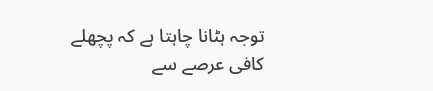توجہ ہٹانا چاہتا ہے کہ پچھلے کافی عرصے سے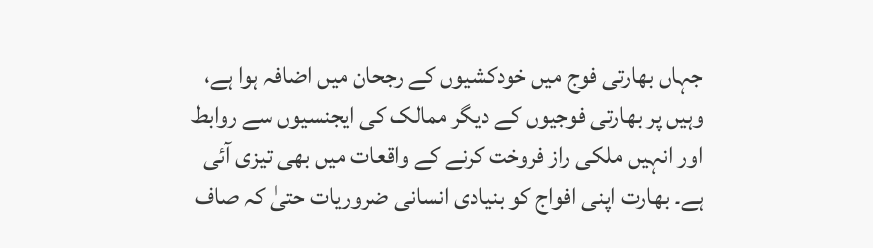جہاں بھارتی فوج میں خودکشیوں کے رجحان میں اضافہ ہوا ہے، وہیں پر بھارتی فوجیوں کے دیگر ممالک کی ایجنسیوں سے روابط اور انہیں ملکی راز فروخت کرنے کے واقعات میں بھی تیزی آئی ہے۔ بھارت اپنی افواج کو بنیادی انسانی ضروریات حتیٰ کہ صاف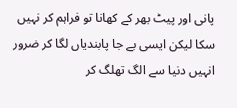پانی اور پیٹ بھر کے کھانا تو فراہم کر نہیں سکا لیکن ایسی بے جا پابندیاں لگا کر ضرور انہیں دنیا سے الگ تھلگ کر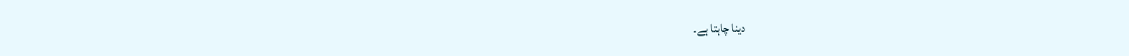دینا چاہتا ہے۔